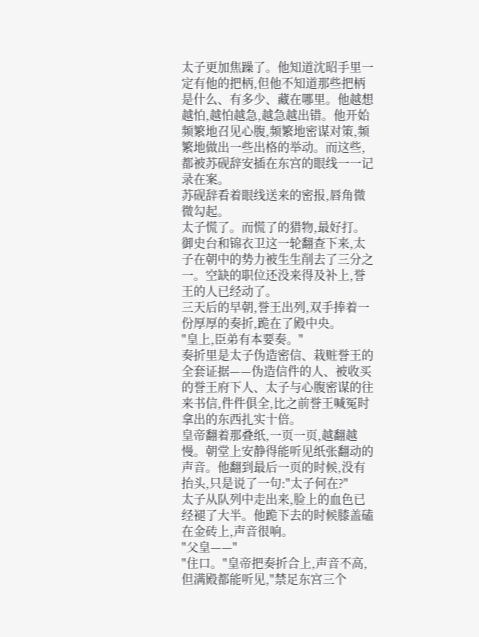太子更加焦躁了。他知道沈昭手里一定有他的把柄,但他不知道那些把柄是什么、有多少、藏在哪里。他越想越怕,越怕越急,越急越出错。他开始频繁地召见心腹,频繁地密谋对策,频繁地做出一些出格的举动。而这些,都被苏砚辞安插在东宫的眼线一一记录在案。
苏砚辞看着眼线送来的密报,唇角微微勾起。
太子慌了。而慌了的猎物,最好打。
御史台和锦衣卫这一轮翻查下来,太子在朝中的势力被生生削去了三分之一。空缺的职位还没来得及补上,誉王的人已经动了。
三天后的早朝,誉王出列,双手捧着一份厚厚的奏折,跪在了殿中央。
"皇上,臣弟有本要奏。"
奏折里是太子伪造密信、栽赃誉王的全套证据——伪造信件的人、被收买的誉王府下人、太子与心腹密谋的往来书信,件件俱全,比之前誉王喊冤时拿出的东西扎实十倍。
皇帝翻着那叠纸,一页一页,越翻越慢。朝堂上安静得能听见纸张翻动的声音。他翻到最后一页的时候,没有抬头,只是说了一句:"太子何在?"
太子从队列中走出来,脸上的血色已经褪了大半。他跪下去的时候膝盖磕在金砖上,声音很响。
"父皇——"
"住口。"皇帝把奏折合上,声音不高,但满殿都能听见,"禁足东宫三个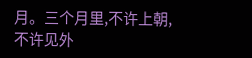月。三个月里,不许上朝,不许见外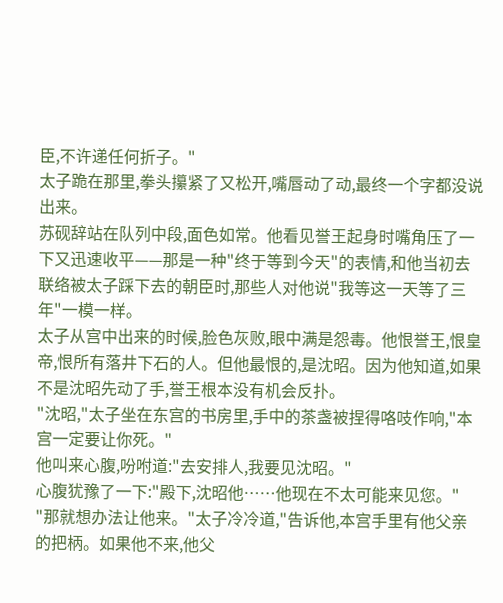臣,不许递任何折子。"
太子跪在那里,拳头攥紧了又松开,嘴唇动了动,最终一个字都没说出来。
苏砚辞站在队列中段,面色如常。他看见誉王起身时嘴角压了一下又迅速收平——那是一种"终于等到今天"的表情,和他当初去联络被太子踩下去的朝臣时,那些人对他说"我等这一天等了三年"一模一样。
太子从宫中出来的时候,脸色灰败,眼中满是怨毒。他恨誉王,恨皇帝,恨所有落井下石的人。但他最恨的,是沈昭。因为他知道,如果不是沈昭先动了手,誉王根本没有机会反扑。
"沈昭,"太子坐在东宫的书房里,手中的茶盏被捏得咯吱作响,"本宫一定要让你死。"
他叫来心腹,吩咐道:"去安排人,我要见沈昭。"
心腹犹豫了一下:"殿下,沈昭他……他现在不太可能来见您。"
"那就想办法让他来。"太子冷冷道,"告诉他,本宫手里有他父亲的把柄。如果他不来,他父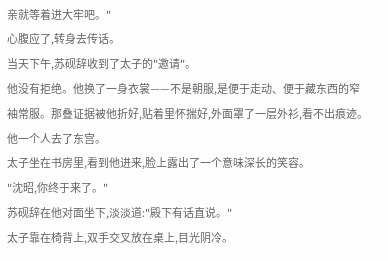亲就等着进大牢吧。"
心腹应了,转身去传话。
当天下午,苏砚辞收到了太子的"邀请"。
他没有拒绝。他换了一身衣裳——不是朝服,是便于走动、便于藏东西的窄袖常服。那叠证据被他折好,贴着里怀揣好,外面罩了一层外衫,看不出痕迹。
他一个人去了东宫。
太子坐在书房里,看到他进来,脸上露出了一个意味深长的笑容。
"沈昭,你终于来了。"
苏砚辞在他对面坐下,淡淡道:"殿下有话直说。"
太子靠在椅背上,双手交叉放在桌上,目光阴冷。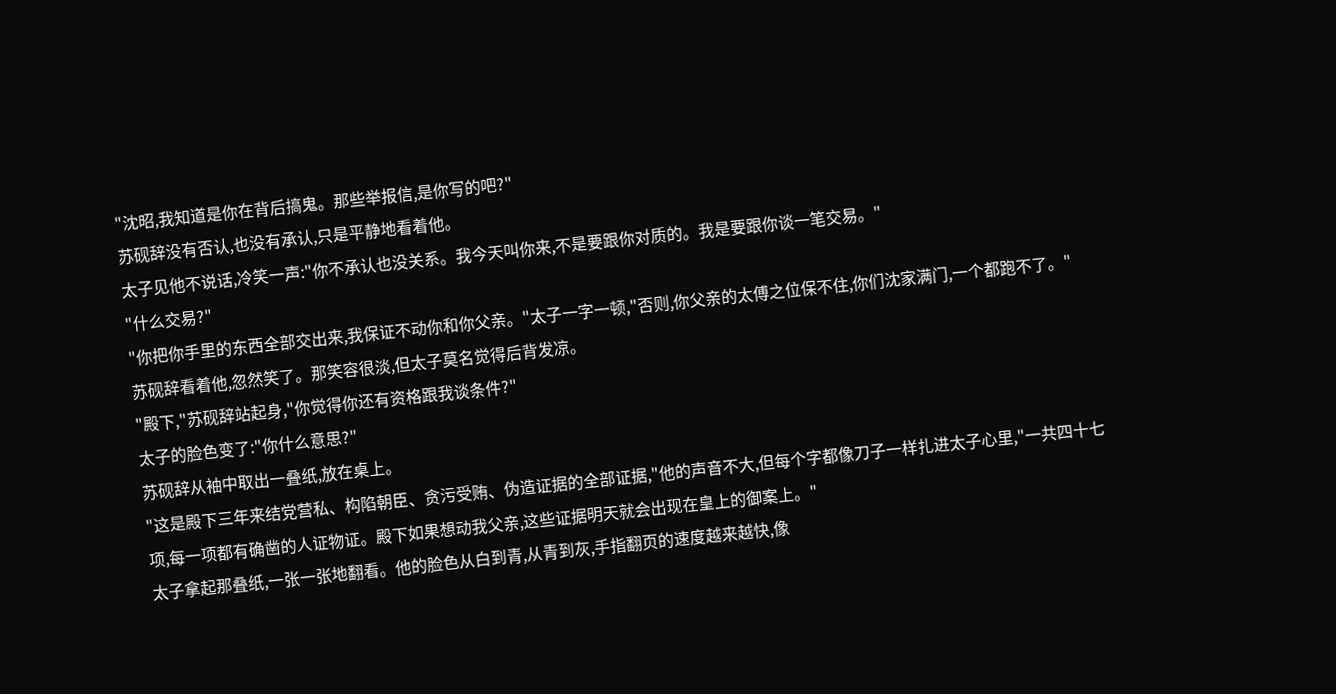"沈昭,我知道是你在背后搞鬼。那些举报信,是你写的吧?"
苏砚辞没有否认,也没有承认,只是平静地看着他。
太子见他不说话,冷笑一声:"你不承认也没关系。我今天叫你来,不是要跟你对质的。我是要跟你谈一笔交易。"
"什么交易?"
"你把你手里的东西全部交出来,我保证不动你和你父亲。"太子一字一顿,"否则,你父亲的太傅之位保不住,你们沈家满门,一个都跑不了。"
苏砚辞看着他,忽然笑了。那笑容很淡,但太子莫名觉得后背发凉。
"殿下,"苏砚辞站起身,"你觉得你还有资格跟我谈条件?"
太子的脸色变了:"你什么意思?"
苏砚辞从袖中取出一叠纸,放在桌上。
"这是殿下三年来结党营私、构陷朝臣、贪污受贿、伪造证据的全部证据,"他的声音不大,但每个字都像刀子一样扎进太子心里,"一共四十七项,每一项都有确凿的人证物证。殿下如果想动我父亲,这些证据明天就会出现在皇上的御案上。"
太子拿起那叠纸,一张一张地翻看。他的脸色从白到青,从青到灰,手指翻页的速度越来越快,像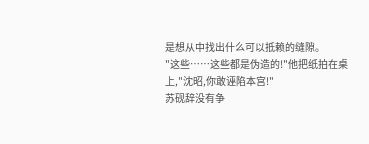是想从中找出什么可以抵赖的缝隙。
"这些……这些都是伪造的!"他把纸拍在桌上,"沈昭,你敢诬陷本宫!"
苏砚辞没有争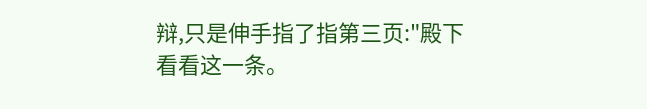辩,只是伸手指了指第三页:"殿下看看这一条。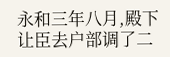永和三年八月,殿下让臣去户部调了二